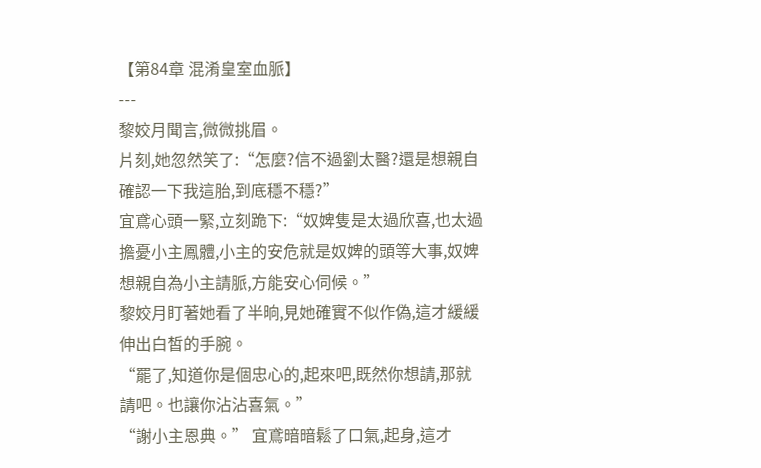【第84章 混淆皇室血脈】
---
黎姣月聞言,微微挑眉。
片刻,她忽然笑了:“怎麼?信不過劉太醫?還是想親自確認一下我這胎,到底穩不穩?”
宜鳶心頭一緊,立刻跪下:“奴婢隻是太過欣喜,也太過擔憂小主鳳體,小主的安危就是奴婢的頭等大事,奴婢想親自為小主請脈,方能安心伺候。”
黎姣月盯著她看了半晌,見她確實不似作偽,這才緩緩伸出白皙的手腕。
“罷了,知道你是個忠心的,起來吧,既然你想請,那就請吧。也讓你沾沾喜氣。”
“謝小主恩典。” 宜鳶暗暗鬆了口氣,起身,這才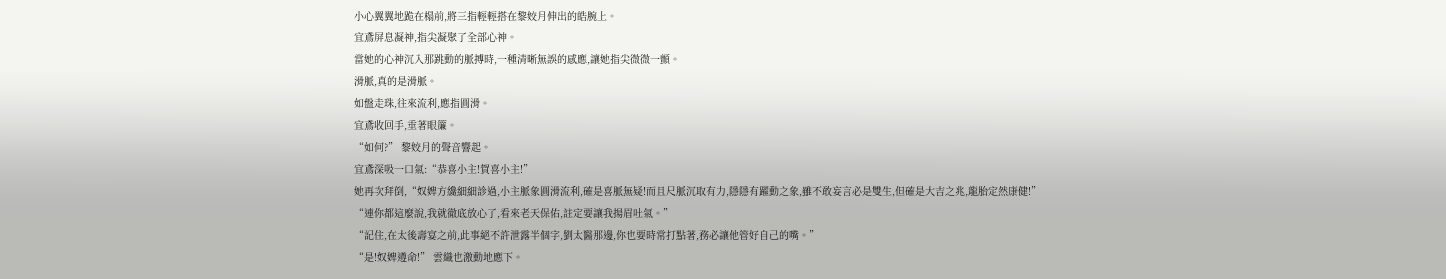小心翼翼地跪在榻前,將三指輕輕搭在黎姣月伸出的皓腕上。
宜鳶屏息凝神,指尖凝聚了全部心神。
當她的心神沉入那跳動的脈搏時,一種清晰無誤的感應,讓她指尖微微一顫。
滑脈,真的是滑脈。
如盤走珠,往來流利,應指圓滑。
宜鳶收回手,垂著眼簾。
“如何?” 黎姣月的聲音響起。
宜鳶深吸一口氣:“恭喜小主!賀喜小主!”
她再次拜倒,“奴婢方纔細細診過,小主脈象圓滑流利,確是喜脈無疑!而且尺脈沉取有力,隱隱有躍動之象,雖不敢妄言必是雙生,但確是大吉之兆,龍胎定然康健!”
“連你都這麼說,我就徹底放心了,看來老天保佑,註定要讓我揚眉吐氣。”
“記住,在太後壽宴之前,此事絕不許泄露半個字,劉太醫那邊,你也要時常打點著,務必讓他管好自己的嘴。”
“是!奴婢遵命!” 雲織也激動地應下。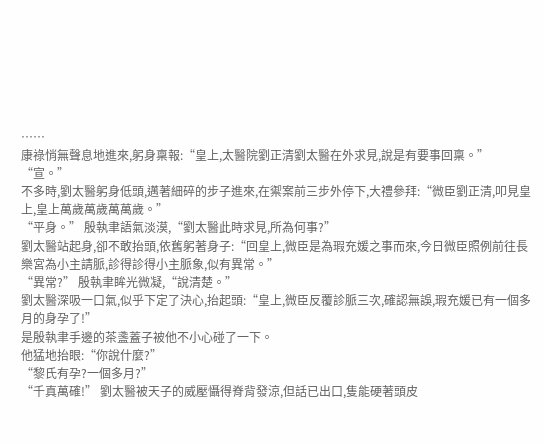……
康祿悄無聲息地進來,躬身稟報:“皇上,太醫院劉正清劉太醫在外求見,說是有要事回稟。”
“宣。”
不多時,劉太醫躬身低頭,邁著細碎的步子進來,在禦案前三步外停下,大禮參拜:“微臣劉正清,叩見皇上,皇上萬歲萬歲萬萬歲。”
“平身。” 殷執聿語氣淡漠,“劉太醫此時求見,所為何事?”
劉太醫站起身,卻不敢抬頭,依舊躬著身子:“回皇上,微臣是為瑕充媛之事而來,今日微臣照例前往長樂宮為小主請脈,診得診得小主脈象,似有異常。”
“異常?” 殷執聿眸光微凝,“說清楚。”
劉太醫深吸一口氣,似乎下定了決心,抬起頭:“皇上,微臣反覆診脈三次,確認無誤,瑕充媛已有一個多月的身孕了!”
是殷執聿手邊的茶盞蓋子被他不小心碰了一下。
他猛地抬眼:“你說什麼?”
“黎氏有孕?一個多月?”
“千真萬確!” 劉太醫被天子的威壓懾得脊背發涼,但話已出口,隻能硬著頭皮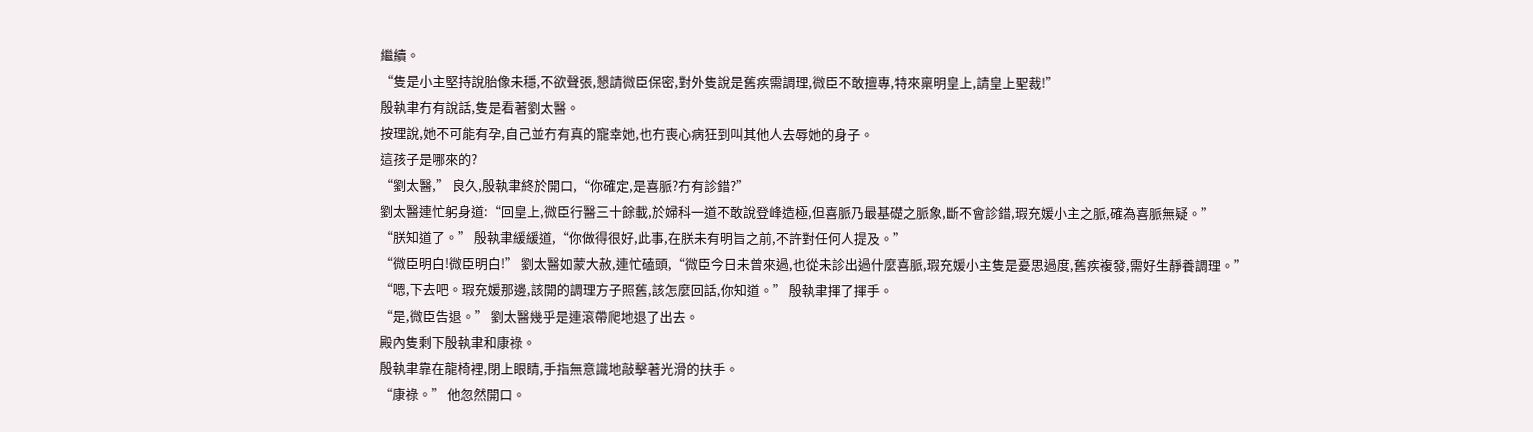繼續。
“隻是小主堅持說胎像未穩,不欲聲張,懇請微臣保密,對外隻說是舊疾需調理,微臣不敢擅專,特來稟明皇上,請皇上聖裁!”
殷執聿冇有說話,隻是看著劉太醫。
按理說,她不可能有孕,自己並冇有真的寵幸她,也冇喪心病狂到叫其他人去辱她的身子。
這孩子是哪來的?
“劉太醫,” 良久,殷執聿終於開口,“你確定,是喜脈?冇有診錯?”
劉太醫連忙躬身道:“回皇上,微臣行醫三十餘載,於婦科一道不敢說登峰造極,但喜脈乃最基礎之脈象,斷不會診錯,瑕充媛小主之脈,確為喜脈無疑。”
“朕知道了。” 殷執聿緩緩道,“你做得很好,此事,在朕未有明旨之前,不許對任何人提及。”
“微臣明白!微臣明白!” 劉太醫如蒙大赦,連忙磕頭,“微臣今日未曾來過,也從未診出過什麼喜脈,瑕充媛小主隻是憂思過度,舊疾複發,需好生靜養調理。”
“嗯,下去吧。瑕充媛那邊,該開的調理方子照舊,該怎麼回話,你知道。” 殷執聿揮了揮手。
“是,微臣告退。” 劉太醫幾乎是連滾帶爬地退了出去。
殿內隻剩下殷執聿和康祿。
殷執聿靠在龍椅裡,閉上眼睛,手指無意識地敲擊著光滑的扶手。
“康祿。” 他忽然開口。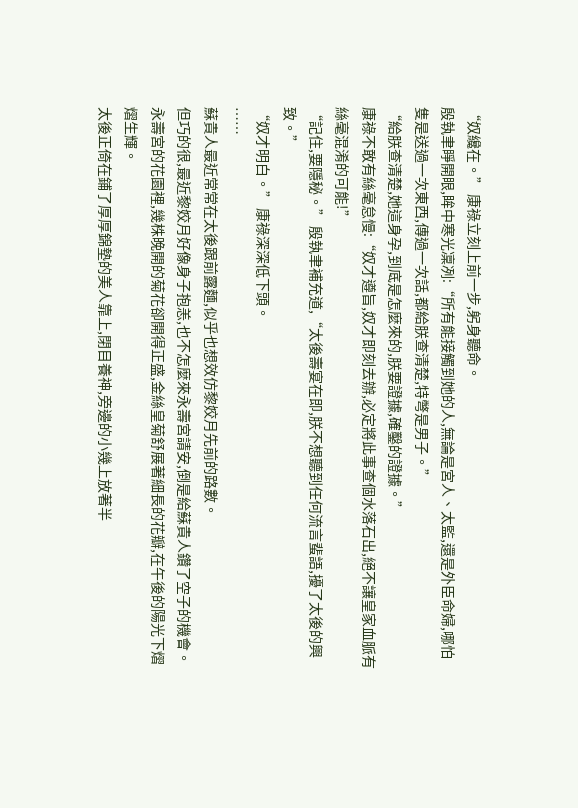“奴纔在。” 康祿立刻上前一步,躬身聽命。
殷執聿睜開眼,眸中寒光凜冽:“所有能接觸到她的人,無論是宮人、太監,還是外臣命婦,哪怕隻是送過一次東西,傳過一次話,都給朕查清楚,特彆是男子。”
“給朕查清楚,她這身孕,到底是怎麼來的,朕要證據,確鑿的證據。”
康祿不敢有絲毫怠慢:“奴才遵旨,奴才即刻去辦,必定將此事查個水落石出,絕不讓皇家血脈有絲毫混淆的可能!”
“記住,要隱秘。” 殷執聿補充道,“太後壽宴在即,朕不想聽到任何流言蜚語,擾了太後的興致。”
“奴才明白。” 康祿深深低下頭。
……
蘇貴人最近常常在太後跟前露麵,似乎也想效仿黎姣月先前的路數。
但巧的很,最近黎姣月好像身子抱恙,也不怎麼來永壽宮請安,倒是給蘇貴人鑽了空子的機會。
永壽宮的花園裡,幾株晚開的菊花卻開得正盛,金絲皇菊舒展著細長的花瓣,在午後的陽光下熠熠生輝。
太後正倚在鋪了厚厚錦墊的美人靠上,閉目養神,旁邊的小幾上放著半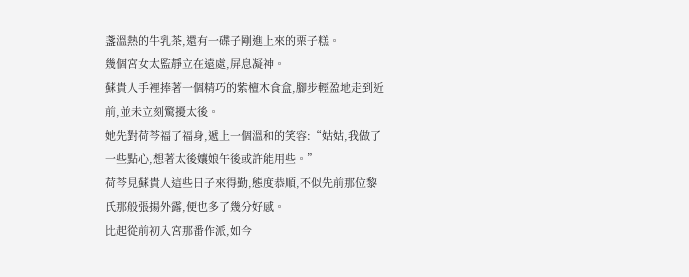盞溫熱的牛乳茶,還有一碟子剛進上來的栗子糕。
幾個宮女太監靜立在遠處,屏息凝神。
蘇貴人手裡捧著一個精巧的紫檀木食盒,腳步輕盈地走到近前,並未立刻驚擾太後。
她先對荷芩福了福身,遞上一個溫和的笑容:“姑姑,我做了一些點心,想著太後孃娘午後或許能用些。”
荷芩見蘇貴人這些日子來得勤,態度恭順,不似先前那位黎氏那般張揚外露,便也多了幾分好感。
比起從前初入宮那番作派,如今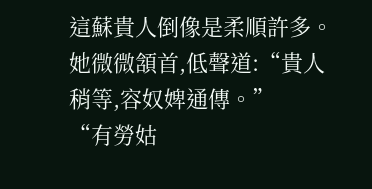這蘇貴人倒像是柔順許多。
她微微頷首,低聲道:“貴人稍等,容奴婢通傳。”
“有勞姑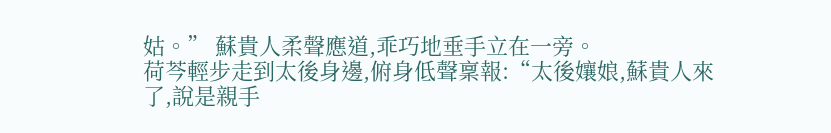姑。” 蘇貴人柔聲應道,乖巧地垂手立在一旁。
荷芩輕步走到太後身邊,俯身低聲稟報:“太後孃娘,蘇貴人來了,說是親手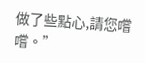做了些點心,請您嚐嚐。”